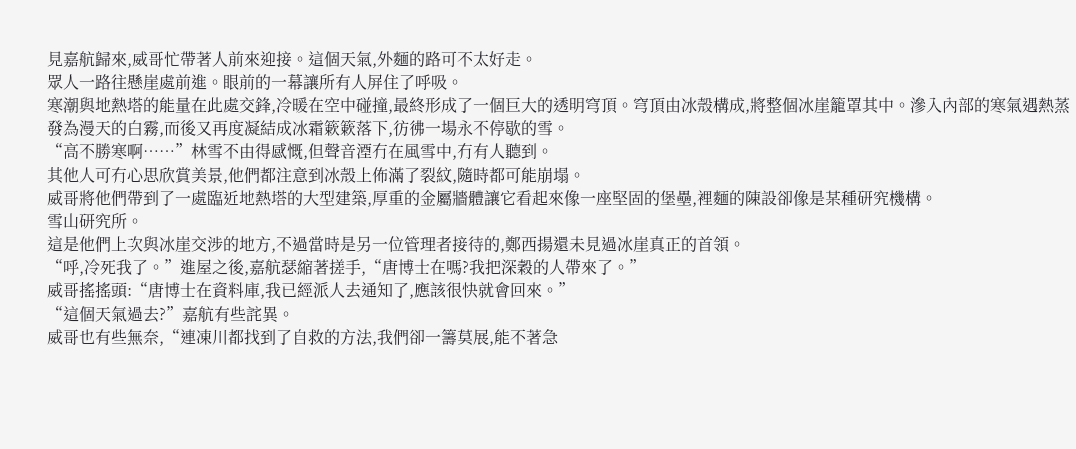見嘉航歸來,威哥忙帶著人前來迎接。這個天氣,外麵的路可不太好走。
眾人一路往懸崖處前進。眼前的一幕讓所有人屏住了呼吸。
寒潮與地熱塔的能量在此處交鋒,冷暖在空中碰撞,最終形成了一個巨大的透明穹頂。穹頂由冰殼構成,將整個冰崖籠罩其中。滲入內部的寒氣遇熱蒸發為漫天的白霧,而後又再度凝結成冰霜簌簌落下,彷彿一場永不停歇的雪。
“高不勝寒啊……”林雪不由得感慨,但聲音湮冇在風雪中,冇有人聽到。
其他人可冇心思欣賞美景,他們都注意到冰殼上佈滿了裂紋,隨時都可能崩塌。
威哥將他們帶到了一處臨近地熱塔的大型建築,厚重的金屬牆體讓它看起來像一座堅固的堡壘,裡麵的陳設卻像是某種研究機構。
雪山研究所。
這是他們上次與冰崖交涉的地方,不過當時是另一位管理者接待的,鄭西揚還未見過冰崖真正的首領。
“呼,冷死我了。”進屋之後,嘉航瑟縮著搓手,“唐博士在嗎?我把深穀的人帶來了。”
威哥搖搖頭:“唐博士在資料庫,我已經派人去通知了,應該很快就會回來。”
“這個天氣過去?”嘉航有些詫異。
威哥也有些無奈,“連凍川都找到了自救的方法,我們卻一籌莫展,能不著急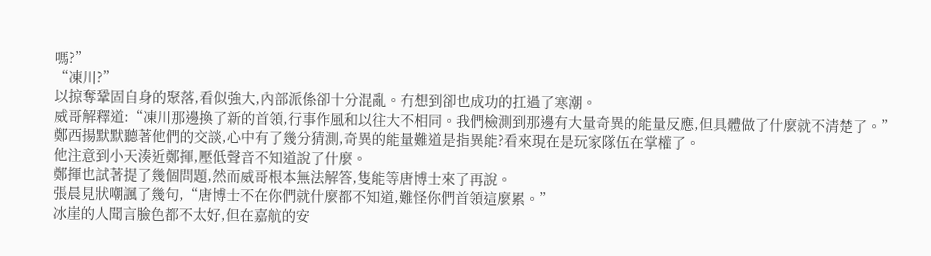嗎?”
“凍川?”
以掠奪鞏固自身的聚落,看似強大,內部派係卻十分混亂。冇想到卻也成功的扛過了寒潮。
威哥解釋道:“凍川那邊換了新的首領,行事作風和以往大不相同。我們檢測到那邊有大量奇異的能量反應,但具體做了什麼就不清楚了。”
鄭西揚默默聽著他們的交談,心中有了幾分猜測,奇異的能量難道是指異能?看來現在是玩家隊伍在掌權了。
他注意到小天湊近鄭揮,壓低聲音不知道說了什麼。
鄭揮也試著提了幾個問題,然而威哥根本無法解答,隻能等唐博士來了再說。
張晨見狀嘲諷了幾句,“唐博士不在你們就什麼都不知道,難怪你們首領這麼累。”
冰崖的人聞言臉色都不太好,但在嘉航的安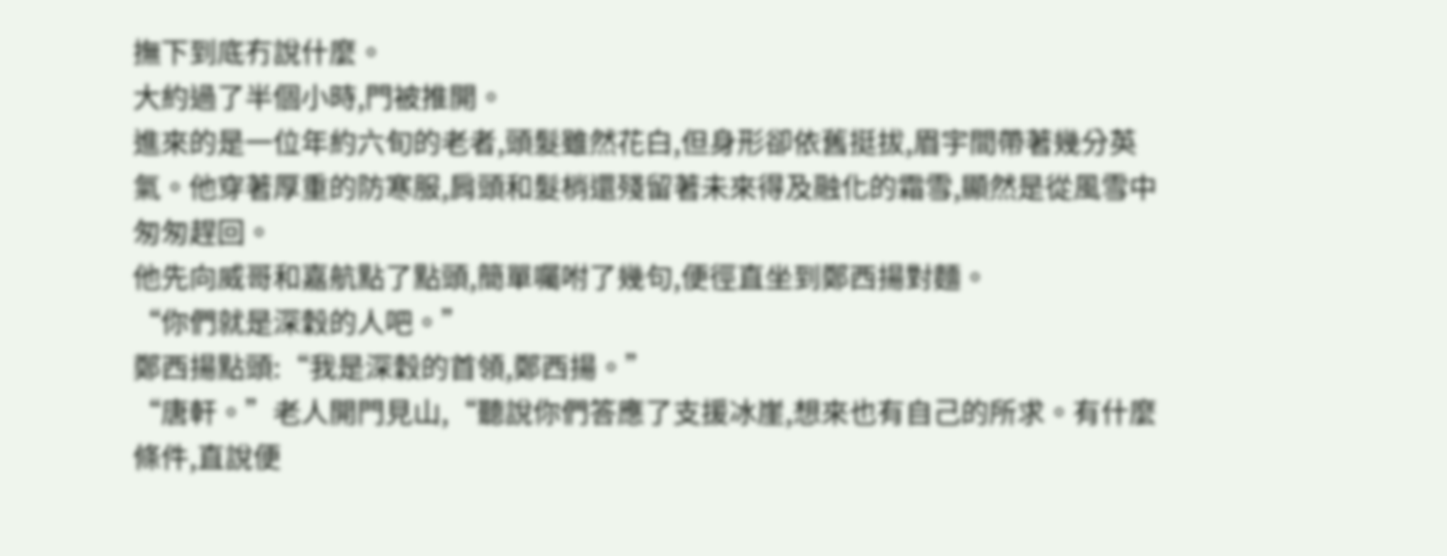撫下到底冇說什麼。
大約過了半個小時,門被推開。
進來的是一位年約六旬的老者,頭髮雖然花白,但身形卻依舊挺拔,眉宇間帶著幾分英氣。他穿著厚重的防寒服,肩頭和髮梢還殘留著未來得及融化的霜雪,顯然是從風雪中匆匆趕回。
他先向威哥和嘉航點了點頭,簡單囑咐了幾句,便徑直坐到鄭西揚對麵。
“你們就是深穀的人吧。”
鄭西揚點頭:“我是深穀的首領,鄭西揚。”
“唐軒。”老人開門見山,“聽說你們答應了支援冰崖,想來也有自己的所求。有什麼條件,直說便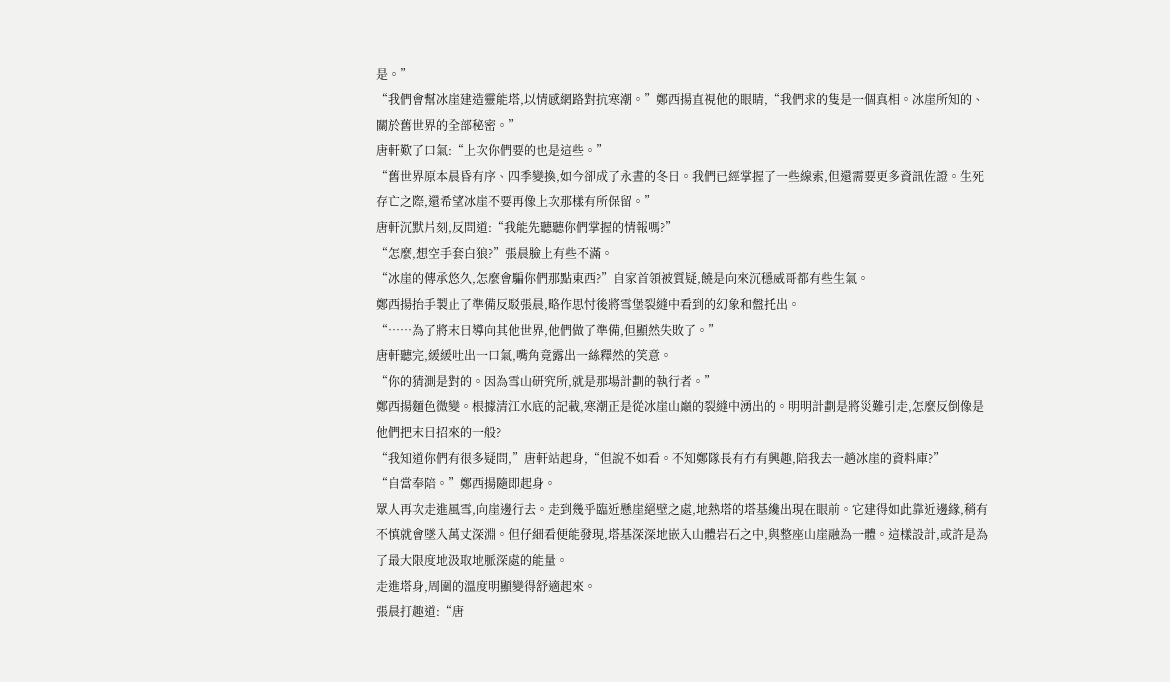是。”
“我們會幫冰崖建造靈能塔,以情感網路對抗寒潮。”鄭西揚直視他的眼睛,“我們求的隻是一個真相。冰崖所知的、關於舊世界的全部秘密。”
唐軒歎了口氣:“上次你們要的也是這些。”
“舊世界原本晨昏有序、四季變換,如今卻成了永晝的冬日。我們已經掌握了一些線索,但還需要更多資訊佐證。生死存亡之際,還希望冰崖不要再像上次那樣有所保留。”
唐軒沉默片刻,反問道:“我能先聽聽你們掌握的情報嗎?”
“怎麼,想空手套白狼?”張晨臉上有些不滿。
“冰崖的傳承悠久,怎麼會騙你們那點東西?”自家首領被質疑,饒是向來沉穩威哥都有些生氣。
鄭西揚抬手製止了準備反駁張晨,略作思忖後將雪堡裂縫中看到的幻象和盤托出。
“……為了將末日導向其他世界,他們做了準備,但顯然失敗了。”
唐軒聽完,緩緩吐出一口氣,嘴角竟露出一絲釋然的笑意。
“你的猜測是對的。因為雪山研究所,就是那場計劃的執行者。”
鄭西揚麵色微變。根據清江水底的記載,寒潮正是從冰崖山巔的裂縫中湧出的。明明計劃是將災難引走,怎麼反倒像是他們把末日招來的一般?
“我知道你們有很多疑問,”唐軒站起身,“但說不如看。不知鄭隊長有冇有興趣,陪我去一趟冰崖的資料庫?”
“自當奉陪。”鄭西揚隨即起身。
眾人再次走進風雪,向崖邊行去。走到幾乎臨近懸崖絕壁之處,地熱塔的塔基纔出現在眼前。它建得如此靠近邊緣,稍有不慎就會墜入萬丈深淵。但仔細看便能發現,塔基深深地嵌入山體岩石之中,與整座山崖融為一體。這樣設計,或許是為了最大限度地汲取地脈深處的能量。
走進塔身,周圍的溫度明顯變得舒適起來。
張晨打趣道:“唐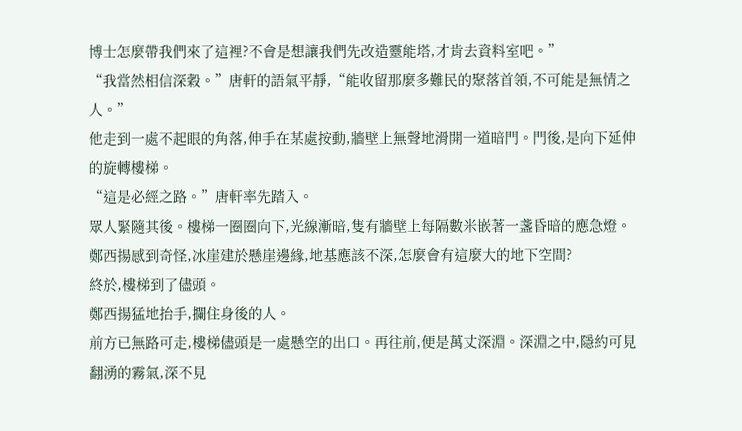博士怎麼帶我們來了這裡?不會是想讓我們先改造靈能塔,才肯去資料室吧。”
“我當然相信深穀。”唐軒的語氣平靜,“能收留那麼多難民的聚落首領,不可能是無情之人。”
他走到一處不起眼的角落,伸手在某處按動,牆壁上無聲地滑開一道暗門。門後,是向下延伸的旋轉樓梯。
“這是必經之路。”唐軒率先踏入。
眾人緊隨其後。樓梯一圈圈向下,光線漸暗,隻有牆壁上每隔數米嵌著一盞昏暗的應急燈。
鄭西揚感到奇怪,冰崖建於懸崖邊緣,地基應該不深,怎麼會有這麼大的地下空間?
終於,樓梯到了儘頭。
鄭西揚猛地抬手,攔住身後的人。
前方已無路可走,樓梯儘頭是一處懸空的出口。再往前,便是萬丈深淵。深淵之中,隱約可見翻湧的霧氣,深不見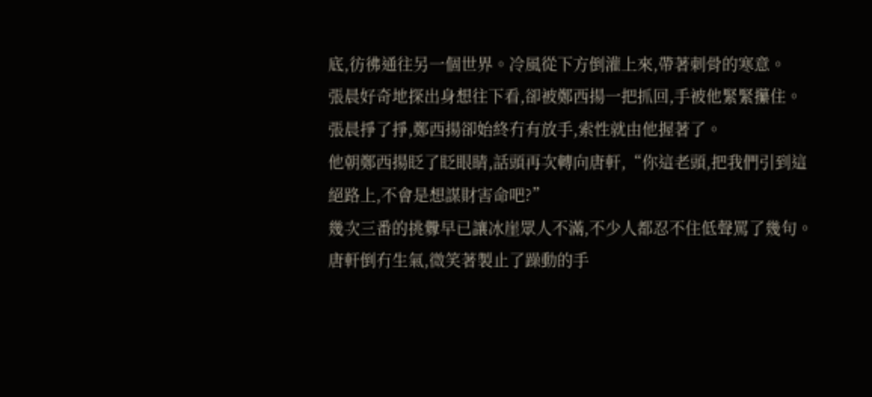底,彷彿通往另一個世界。冷風從下方倒灌上來,帶著刺骨的寒意。
張晨好奇地探出身想往下看,卻被鄭西揚一把抓回,手被他緊緊攥住。
張晨掙了掙,鄭西揚卻始終冇有放手,索性就由他握著了。
他朝鄭西揚眨了眨眼睛,話頭再次轉向唐軒,“你這老頭,把我們引到這絕路上,不會是想謀財害命吧?”
幾次三番的挑釁早已讓冰崖眾人不滿,不少人都忍不住低聲罵了幾句。
唐軒倒冇生氣,微笑著製止了躁動的手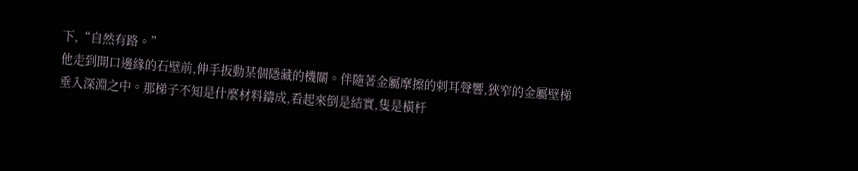下,“自然有路。”
他走到開口邊緣的石壁前,伸手扳動某個隱藏的機關。伴隨著金屬摩擦的刺耳聲響,狹窄的金屬壁梯垂入深淵之中。那梯子不知是什麼材料鑄成,看起來倒是結實,隻是橫杆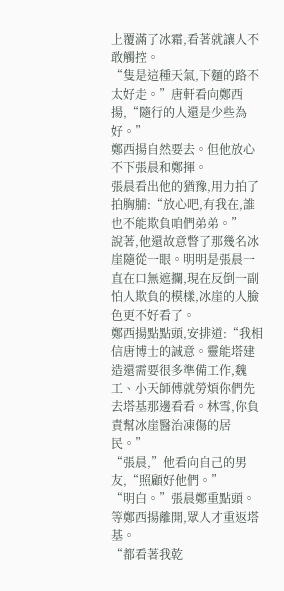上覆滿了冰霜,看著就讓人不敢觸控。
“隻是這種天氣,下麵的路不太好走。”唐軒看向鄭西揚,“隨行的人還是少些為好。”
鄭西揚自然要去。但他放心不下張晨和鄭揮。
張晨看出他的猶豫,用力拍了拍胸脯:“放心吧,有我在,誰也不能欺負咱們弟弟。”
說著,他還故意瞥了那幾名冰崖隨從一眼。明明是張晨一直在口無遮攔,現在反倒一副怕人欺負的模樣,冰崖的人臉色更不好看了。
鄭西揚點點頭,安排道:“我相信唐博士的誠意。靈能塔建造還需要很多準備工作,魏工、小天師傅就勞煩你們先去塔基那邊看看。林雪,你負責幫冰崖醫治凍傷的居民。”
“張晨,”他看向自己的男友,“照顧好他們。”
“明白。”張晨鄭重點頭。
等鄭西揚離開,眾人才重返塔基。
“都看著我乾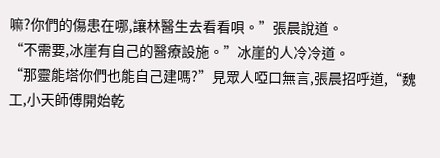嘛?你們的傷患在哪,讓林醫生去看看唄。”張晨說道。
“不需要,冰崖有自己的醫療設施。”冰崖的人冷冷道。
“那靈能塔你們也能自己建嗎?”見眾人啞口無言,張晨招呼道,“魏工,小天師傅開始乾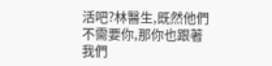活吧?林醫生,既然他們不需要你,那你也跟著我們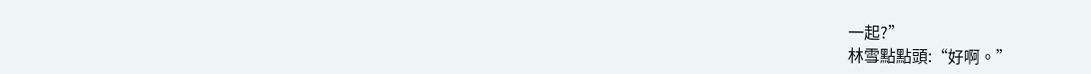一起?”
林雪點點頭:“好啊。”